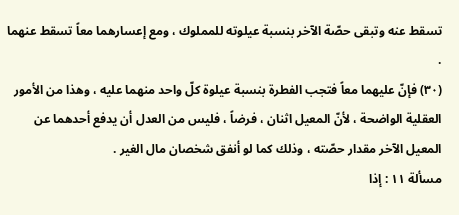تسقط عنه وتبقى حصّة الآخر بنسبة عيلوته للمملوك ، ومع إعسارهما معاً تسقط عنهما .
(٣٠) فإنّ عليهما معاً فتجب الفطرة بنسبة عيلوة كلّ واحد منهما عليه ، وهذا من الأمور العقلية الواضحة ، لأنّ المعيل اثنان ، فرضاً ، فليس من العدل أن يدفع أحدهما عن المعيل الآخر مقدار حصّته ، وذلك كما لو أنفق شخصان مال الغير .
مسألة ١١ : إذا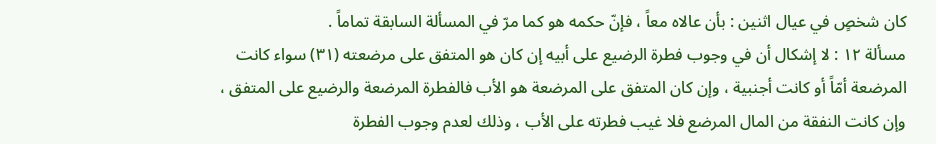كان شخصٍ في عيال اثنين : بأن عالاه معاً ، فإنّ حكمه هو كما مرّ في المسألة السابقة تماماً .
مسألة ١٢ : لا إشكال أن في وجوب فطرة الرضيع على أبيه إن كان هو المتفق على مرضعته (٣١) سواء كانت المرضعة أمّاً أو كانت أجنبية ، وإن كان المتفق على المرضعة هو الأب فالفطرة المرضعة والرضيع على المتفق ، وإن كانت النفقة من المال المرضع فلا غيب فطرته على الأب ، وذلك لعدم وجوب الفطرة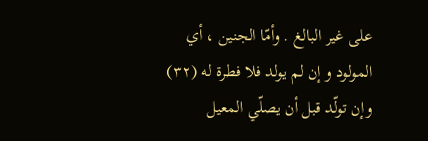على غير البالغ . وأمّا الجنين ، أي المولود و إن لم يولد فلا فطرة له (٣٢) وإن تولّد قبل أن يصلّي المعيل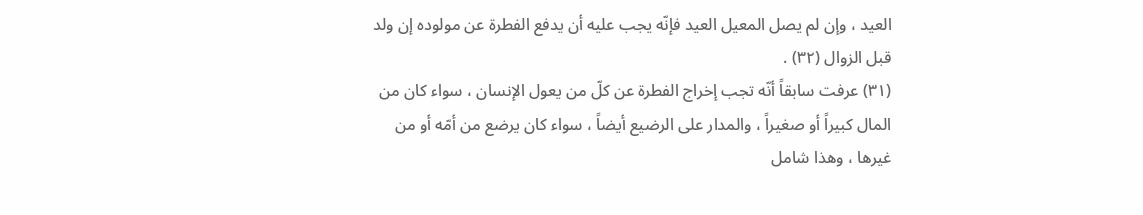العيد ، وإن لم يصل المعيل العيد فإنّه يجب عليه أن يدفع الفطرة عن مولوده إن ولد قبل الزوال (٣٢) .
(٣١) عرفت سابقاً أنّه تجب إخراج الفطرة عن كلّ من يعول الإنسان ، سواء كان من المال كبيراً أو صغيراً ، والمدار على الرضيع أيضاً ، سواء كان يرضع من أمّه أو من غيرها ، وهذا شامل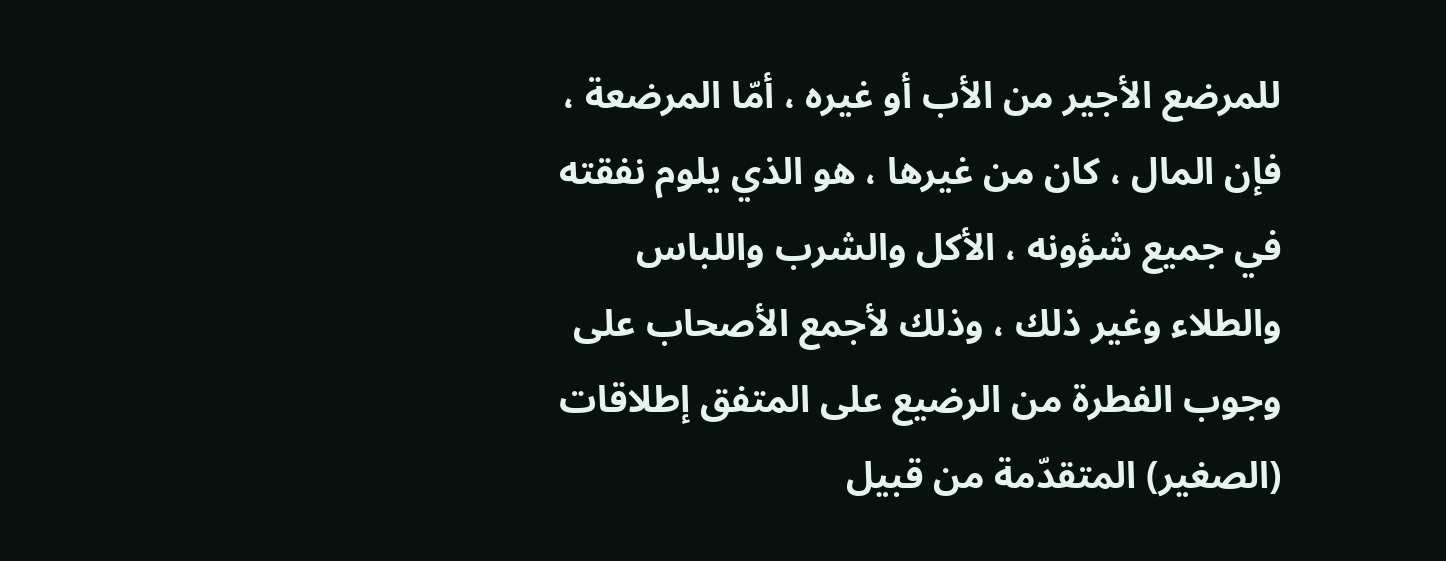للمرضع الأجير من الأب أو غيره ، أمّا المرضعة ، فإن المال ، كان من غيرها ، هو الذي يلوم نفقته في جميع شؤونه ، الأكل والشرب واللباس والطلاء وغير ذلك ، وذلك لأجمع الأصحاب على وجوب الفطرة من الرضيع على المتفق إطلاقات (الصغير) المتقدّمة من قبيل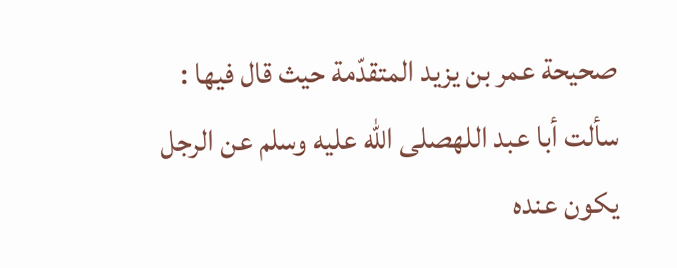صحيحة عمر بن يزيد المتقدّمة حيث قال فيها : سألت أبا عبد اللهصلى الله عليه وسلم عن الرجل يكون عنده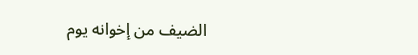الضيف من إخوانه يوم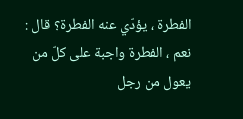الفطرة ، يؤدّي عنه الفطرة؟ قال : نعم ، الفطرة واجبة على كلّ من يعول من رجل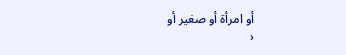أو امرأة أو صغير أو
‹